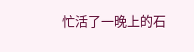忙活了一晚上的石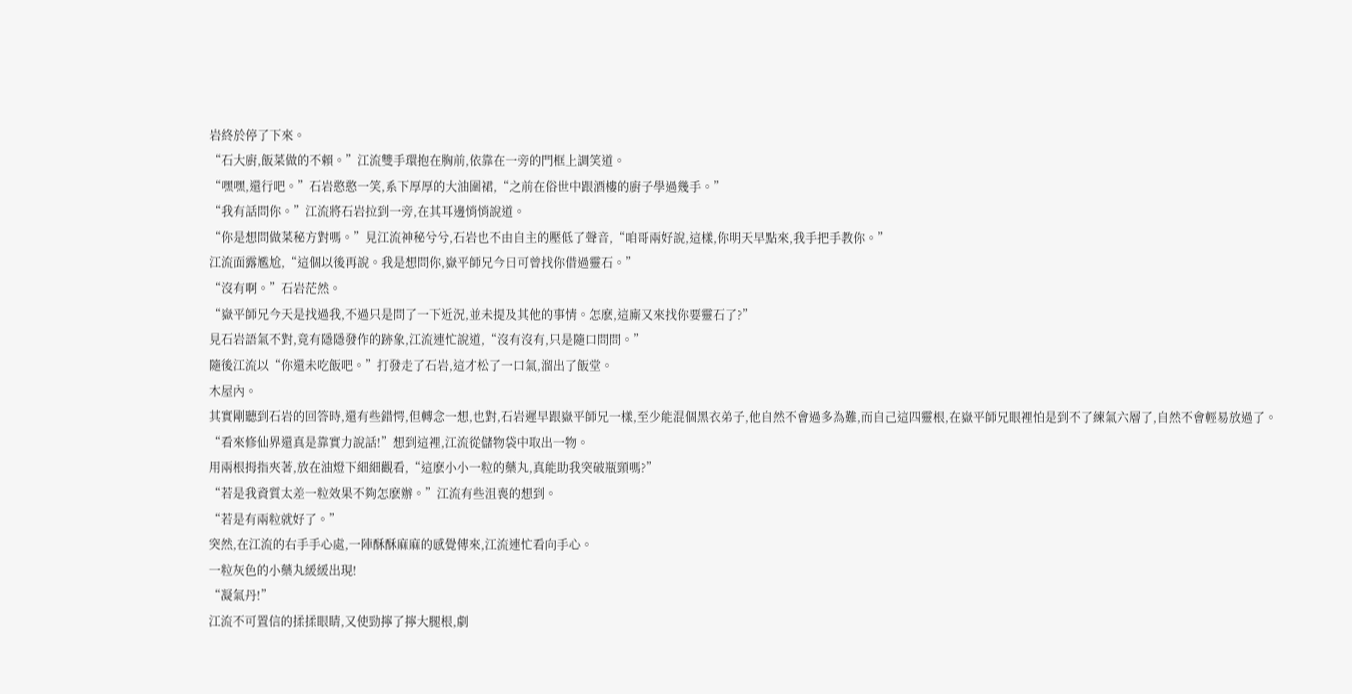岩終於停了下來。
“石大廚,飯菜做的不賴。”江流雙手環抱在胸前,依靠在一旁的門框上調笑道。
“嘿嘿,還行吧。”石岩憨憨一笑,系下厚厚的大油圍裙,“之前在俗世中跟酒樓的廚子學過幾手。”
“我有話問你。”江流將石岩拉到一旁,在其耳邊悄悄說道。
“你是想問做菜秘方對嗎。”見江流神秘兮兮,石岩也不由自主的壓低了聲音,“咱哥兩好說,這樣,你明天早點來,我手把手教你。”
江流面露尷尬,“這個以後再說。我是想問你,嶽平師兄今日可曾找你借過靈石。”
“沒有啊。”石岩茫然。
“嶽平師兄今天是找過我,不過只是問了一下近況,並未提及其他的事情。怎麽,這廝又來找你要靈石了?”
見石岩語氣不對,竟有隱隱發作的跡象,江流連忙說道,“沒有沒有,只是隨口問問。”
隨後江流以“你還未吃飯吧。”打發走了石岩,這才松了一口氣,溜出了飯堂。
木屋內。
其實剛聽到石岩的回答時,還有些錯愕,但轉念一想,也對,石岩遲早跟嶽平師兄一樣,至少能混個黑衣弟子,他自然不會過多為難,而自己這四靈根,在嶽平師兄眼裡怕是到不了練氣六層了,自然不會輕易放過了。
“看來修仙界還真是靠實力說話!”想到這裡,江流從儲物袋中取出一物。
用兩根拇指夾著,放在油燈下細細觀看,“這麽小小一粒的藥丸,真能助我突破瓶頸嗎?”
“若是我資質太差一粒效果不夠怎麽辦。”江流有些沮喪的想到。
“若是有兩粒就好了。”
突然,在江流的右手手心處,一陣酥酥麻麻的感覺傳來,江流連忙看向手心。
一粒灰色的小藥丸緩緩出現!
“凝氣丹!”
江流不可置信的揉揉眼睛,又使勁擰了擰大腿根,劇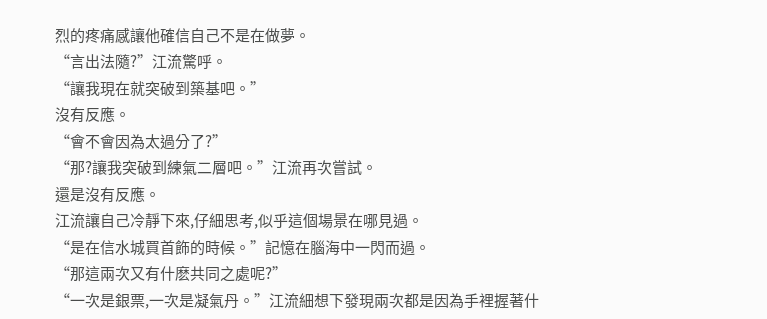烈的疼痛感讓他確信自己不是在做夢。
“言出法隨?”江流驚呼。
“讓我現在就突破到築基吧。”
沒有反應。
“會不會因為太過分了?”
“那?讓我突破到練氣二層吧。”江流再次嘗試。
還是沒有反應。
江流讓自己冷靜下來,仔細思考,似乎這個場景在哪見過。
“是在信水城買首飾的時候。”記憶在腦海中一閃而過。
“那這兩次又有什麽共同之處呢?”
“一次是銀票,一次是凝氣丹。”江流細想下發現兩次都是因為手裡握著什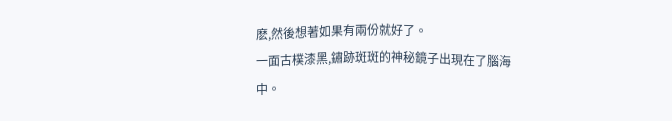麽,然後想著如果有兩份就好了。
一面古樸漆黑,鏽跡斑斑的神秘鏡子出現在了腦海中。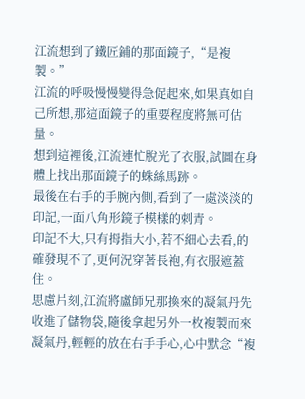江流想到了鐵匠鋪的那面鏡子,“是複製。”
江流的呼吸慢慢變得急促起來,如果真如自己所想,那這面鏡子的重要程度將無可估量。
想到這裡後,江流連忙脫光了衣服,試圖在身體上找出那面鏡子的蛛絲馬跡。
最後在右手的手腕內側,看到了一處淡淡的印記,一面八角形鏡子模樣的刺青。
印記不大,只有拇指大小,若不細心去看,的確發現不了,更何況穿著長袍,有衣服遮蓋住。
思慮片刻,江流將盧師兄那換來的凝氣丹先收進了儲物袋,隨後拿起另外一枚複製而來凝氣丹,輕輕的放在右手手心,心中默念“複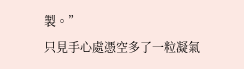製。”
只見手心處憑空多了一粒凝氣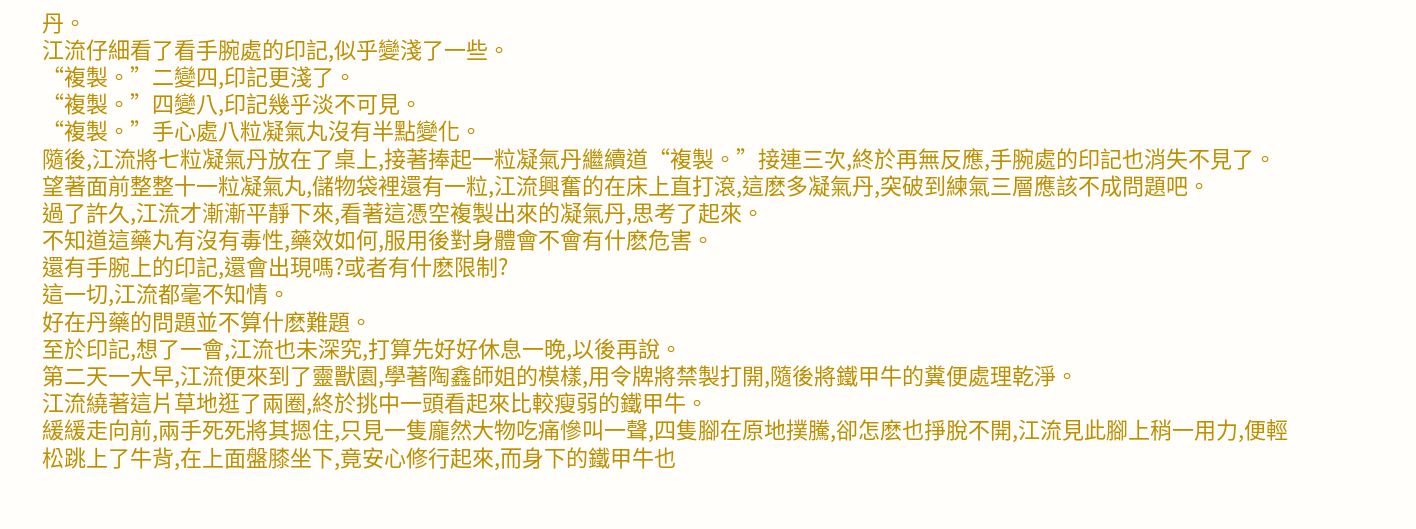丹。
江流仔細看了看手腕處的印記,似乎變淺了一些。
“複製。”二變四,印記更淺了。
“複製。”四變八,印記幾乎淡不可見。
“複製。”手心處八粒凝氣丸沒有半點變化。
隨後,江流將七粒凝氣丹放在了桌上,接著捧起一粒凝氣丹繼續道“複製。”接連三次,終於再無反應,手腕處的印記也消失不見了。
望著面前整整十一粒凝氣丸,儲物袋裡還有一粒,江流興奮的在床上直打滾,這麽多凝氣丹,突破到練氣三層應該不成問題吧。
過了許久,江流才漸漸平靜下來,看著這憑空複製出來的凝氣丹,思考了起來。
不知道這藥丸有沒有毒性,藥效如何,服用後對身體會不會有什麽危害。
還有手腕上的印記,還會出現嗎?或者有什麽限制?
這一切,江流都毫不知情。
好在丹藥的問題並不算什麽難題。
至於印記,想了一會,江流也未深究,打算先好好休息一晚,以後再說。
第二天一大早,江流便來到了靈獸園,學著陶鑫師姐的模樣,用令牌將禁製打開,隨後將鐵甲牛的糞便處理乾淨。
江流繞著這片草地逛了兩圈,終於挑中一頭看起來比較瘦弱的鐵甲牛。
緩緩走向前,兩手死死將其摁住,只見一隻龐然大物吃痛慘叫一聲,四隻腳在原地撲騰,卻怎麽也掙脫不開,江流見此腳上稍一用力,便輕松跳上了牛背,在上面盤膝坐下,竟安心修行起來,而身下的鐵甲牛也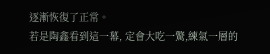逐漸恢復了正常。
若是陶鑫看到這一幕, 定會大吃一驚,練氣一層的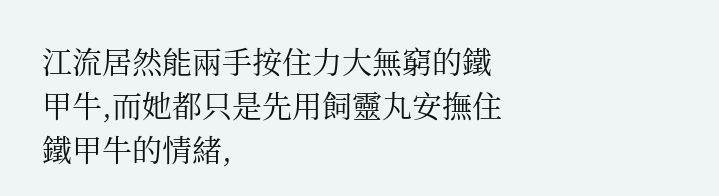江流居然能兩手按住力大無窮的鐵甲牛,而她都只是先用飼靈丸安撫住鐵甲牛的情緒,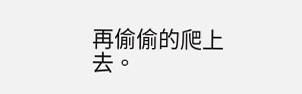再偷偷的爬上去。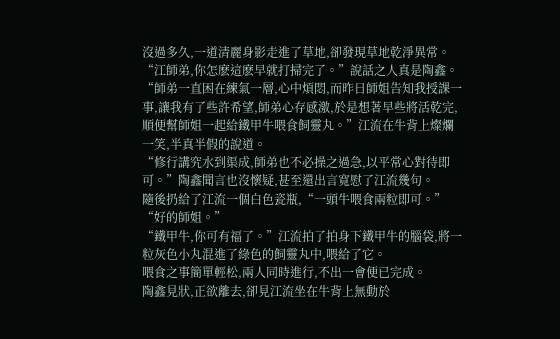沒過多久,一道清麗身影走進了草地,卻發現草地乾淨異常。
“江師弟,你怎麽這麽早就打掃完了。”說話之人真是陶鑫。
“師弟一直困在練氣一層,心中煩悶,而昨日師姐告知我授課一事,讓我有了些許希望,師弟心存感激,於是想著早些將活乾完,順便幫師姐一起給鐵甲牛喂食飼靈丸。”江流在牛背上燦爛一笑,半真半假的說道。
“修行講究水到渠成,師弟也不必操之過急,以平常心對待即可。”陶鑫聞言也沒懷疑,甚至還出言寬慰了江流幾句。
隨後扔給了江流一個白色瓷瓶,“一頭牛喂食兩粒即可。”
“好的師姐。”
“鐵甲牛,你可有福了。”江流拍了拍身下鐵甲牛的腦袋,將一粒灰色小丸混進了綠色的飼靈丸中,喂給了它。
喂食之事簡單輕松,兩人同時進行,不出一會便已完成。
陶鑫見狀,正欲離去,卻見江流坐在牛背上無動於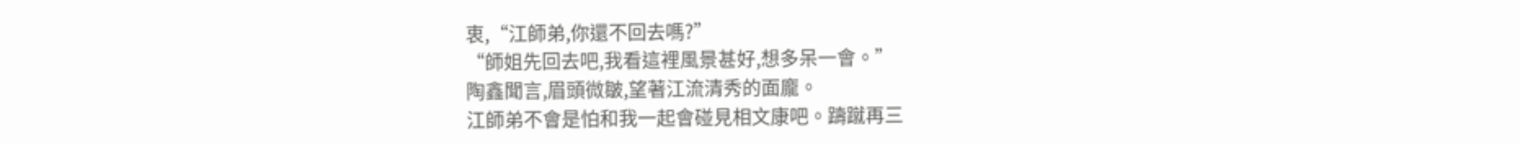衷,“江師弟,你還不回去嗎?”
“師姐先回去吧,我看這裡風景甚好,想多呆一會。”
陶鑫聞言,眉頭微皺,望著江流清秀的面龐。
江師弟不會是怕和我一起會碰見相文康吧。躊蹴再三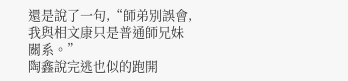還是說了一句,“師弟別誤會,我與相文康只是普通師兄妹關系。”
陶鑫說完逃也似的跑開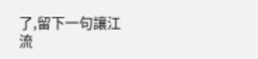了,留下一句讓江流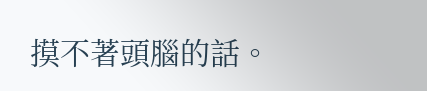摸不著頭腦的話。